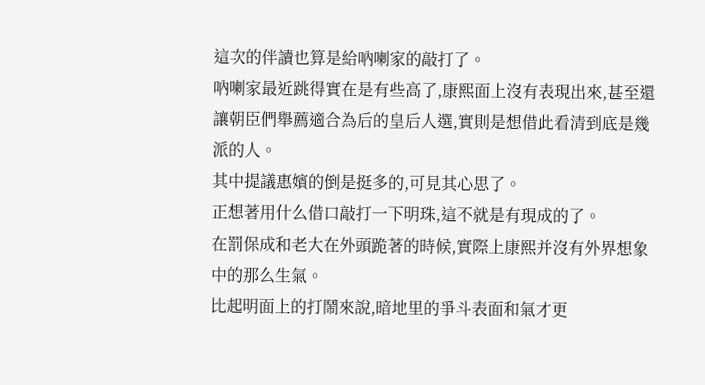這次的伴讀也算是給吶喇家的敲打了。
吶喇家最近跳得實在是有些高了,康熙面上沒有表現出來,甚至還讓朝臣們舉薦適合為后的皇后人選,實則是想借此看清到底是幾派的人。
其中提議惠嬪的倒是挺多的,可見其心思了。
正想著用什么借口敲打一下明珠,這不就是有現成的了。
在罰保成和老大在外頭跪著的時候,實際上康熙并沒有外界想象中的那么生氣。
比起明面上的打鬧來說,暗地里的爭斗表面和氣才更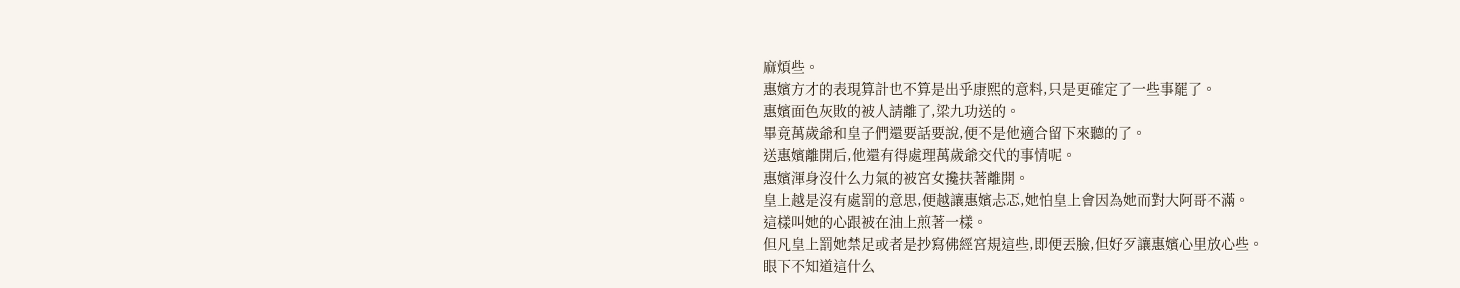麻煩些。
惠嬪方才的表現算計也不算是出乎康熙的意料,只是更確定了一些事罷了。
惠嬪面色灰敗的被人請離了,梁九功送的。
畢竟萬歲爺和皇子們還要話要說,便不是他適合留下來聽的了。
送惠嬪離開后,他還有得處理萬歲爺交代的事情呢。
惠嬪渾身沒什么力氣的被宮女攙扶著離開。
皇上越是沒有處罰的意思,便越讓惠嬪忐忑,她怕皇上會因為她而對大阿哥不滿。
這樣叫她的心跟被在油上煎著一樣。
但凡皇上罰她禁足或者是抄寫佛經宮規這些,即便丟臉,但好歹讓惠嬪心里放心些。
眼下不知道這什么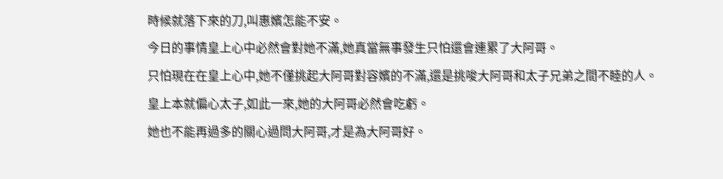時候就落下來的刀,叫惠嬪怎能不安。
今日的事情皇上心中必然會對她不滿,她真當無事發生只怕還會連累了大阿哥。
只怕現在在皇上心中,她不僅挑起大阿哥對容嬪的不滿,還是挑唆大阿哥和太子兄弟之間不睦的人。
皇上本就偏心太子,如此一來,她的大阿哥必然會吃虧。
她也不能再過多的關心過問大阿哥,才是為大阿哥好。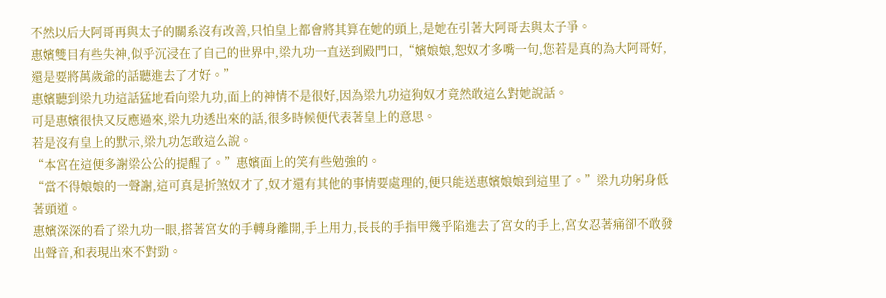不然以后大阿哥再與太子的關系沒有改善,只怕皇上都會將其算在她的頭上,是她在引著大阿哥去與太子爭。
惠嬪雙目有些失神,似乎沉浸在了自己的世界中,梁九功一直送到殿門口,“嬪娘娘,恕奴才多嘴一句,您若是真的為大阿哥好,還是要將萬歲爺的話聽進去了才好。”
惠嬪聽到梁九功這話猛地看向梁九功,面上的神情不是很好,因為梁九功這狗奴才竟然敢這么對她說話。
可是惠嬪很快又反應過來,梁九功透出來的話,很多時候便代表著皇上的意思。
若是沒有皇上的默示,梁九功怎敢這么說。
“本宮在這便多謝梁公公的提醒了。”惠嬪面上的笑有些勉強的。
“當不得娘娘的一聲謝,這可真是折煞奴才了,奴才還有其他的事情要處理的,便只能送惠嬪娘娘到這里了。”梁九功躬身低著頭道。
惠嬪深深的看了梁九功一眼,搭著宮女的手轉身離開,手上用力,長長的手指甲幾乎陷進去了宮女的手上,宮女忍著痛卻不敢發出聲音,和表現出來不對勁。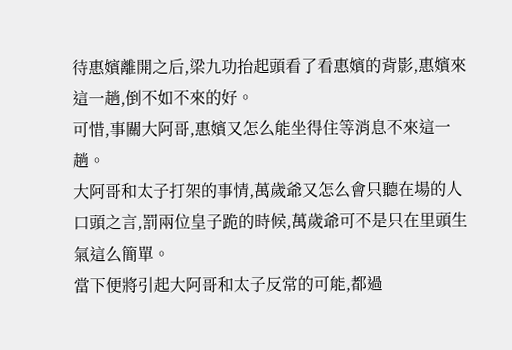待惠嬪離開之后,梁九功抬起頭看了看惠嬪的背影,惠嬪來這一趟,倒不如不來的好。
可惜,事關大阿哥,惠嬪又怎么能坐得住等消息不來這一趟。
大阿哥和太子打架的事情,萬歲爺又怎么會只聽在場的人口頭之言,罰兩位皇子跪的時候,萬歲爺可不是只在里頭生氣這么簡單。
當下便將引起大阿哥和太子反常的可能,都過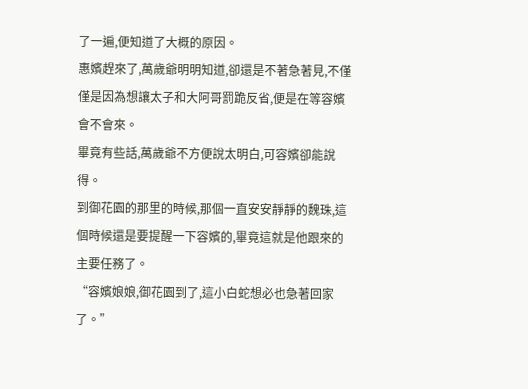了一遍,便知道了大概的原因。
惠嬪趕來了,萬歲爺明明知道,卻還是不著急著見,不僅僅是因為想讓太子和大阿哥罰跪反省,便是在等容嬪會不會來。
畢竟有些話,萬歲爺不方便說太明白,可容嬪卻能說得。
到御花園的那里的時候,那個一直安安靜靜的魏珠,這個時候還是要提醒一下容嬪的,畢竟這就是他跟來的主要任務了。
“容嬪娘娘,御花園到了,這小白蛇想必也急著回家了。”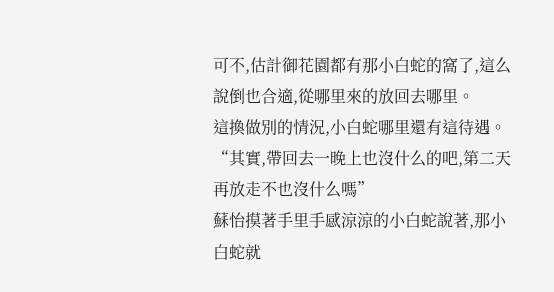可不,估計御花園都有那小白蛇的窩了,這么說倒也合適,從哪里來的放回去哪里。
這換做別的情況,小白蛇哪里還有這待遇。
“其實,帶回去一晚上也沒什么的吧,第二天再放走不也沒什么嗎”
蘇怡摸著手里手感涼涼的小白蛇說著,那小白蛇就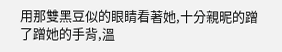用那雙黑豆似的眼睛看著她,十分親昵的蹭了蹭她的手背,溫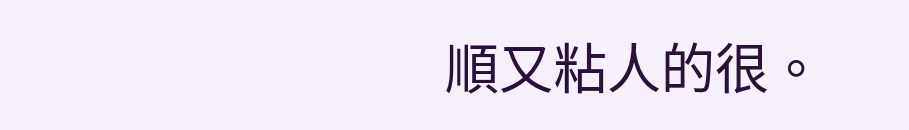順又粘人的很。